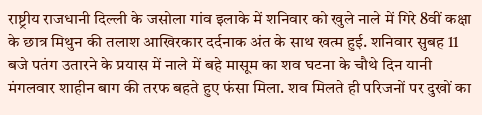राष्ट्रीय राजधानी दिल्ली के जसोला गांव इलाके में शनिवार को खुले नाले में गिरे 8वीं कक्षा के छात्र मिथुन की तलाश आखिरकार दर्दनाक अंत के साथ खत्म हुई. शनिवार सुबह 11 बजे पतंग उतारने के प्रयास में नाले में बहे मासूम का शव घटना के चौथे दिन यानी मंगलवार शाहीन बाग की तरफ बहते हुए फंसा मिला. शव मिलते ही परिजनों पर दुखों का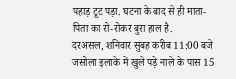पहाड़ टूट पड़ा. घटना के बाद से ही माता-पिता का रो-रोकर बुरा हाल है.
दरअसल, शनिवार सुबह करीब 11:00 बजे जसोला इलाके में खुले पड़े नाले के पास 15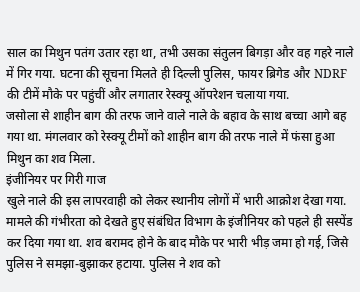साल का मिथुन पतंग उतार रहा था, तभी उसका संतुलन बिगड़ा और वह गहरे नाले में गिर गया. घटना की सूचना मिलते ही दिल्ली पुलिस, फायर ब्रिगेड और NDRF की टीमें मौके पर पहुंचीं और लगातार रेस्क्यू ऑपरेशन चलाया गया.
जसोला से शाहीन बाग की तरफ जाने वाले नाले के बहाव के साथ बच्चा आगे बह गया था. मंगलवार को रेस्क्यू टीमों को शाहीन बाग की तरफ नाले में फंसा हुआ मिथुन का शव मिला.
इंजीनियर पर गिरी गाज
खुले नाले की इस लापरवाही को लेकर स्थानीय लोगों में भारी आक्रोश देखा गया. मामले की गंभीरता को देखते हुए संबंधित विभाग के इंजीनियर को पहले ही सस्पेंड कर दिया गया था. शव बरामद होने के बाद मौके पर भारी भीड़ जमा हो गई, जिसे पुलिस ने समझा-बुझाकर हटाया. पुलिस ने शव को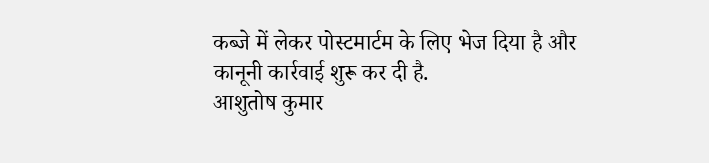कब्जे में लेकर पोस्टमार्टम के लिए भेज दिया है और कानूनी कार्रवाई शुरू कर दी है.
आशुतोष कुमार